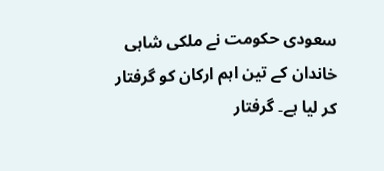سعودی حکومت نے ملکی شاہی خاندان کے تین اہم ارکان کو گرفتار کر لیا ہے۔ گرفتار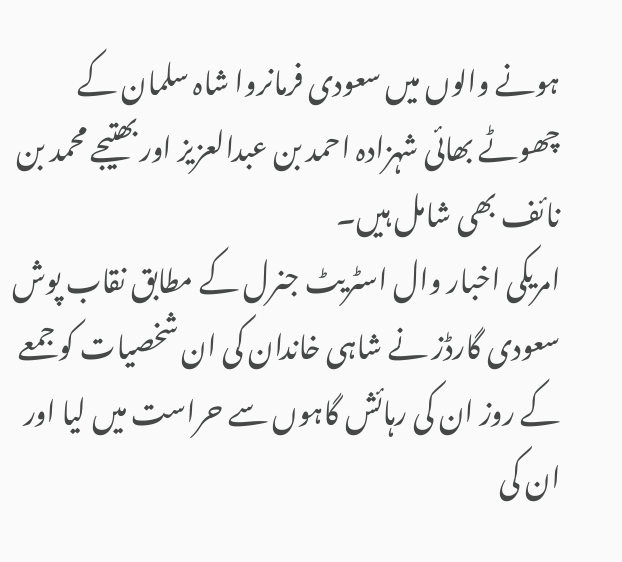ہونے والوں میں سعودی فرمانروا شاہ سلمان کے چھوٹے بھائی شہزادہ احمد بن عبدالعزیز اور بھتیجے محمد بن نائف بھی شامل ہیں۔
امریکی اخبار وال اسٹریٹ جنرل کے مطابق نقاب پوش سعودی گارڈز نے شاہی خاندان کی ان شخصیات کو جمعے کے روز ان کی رہائش گاہوں سے حراست میں لیا اور ان کی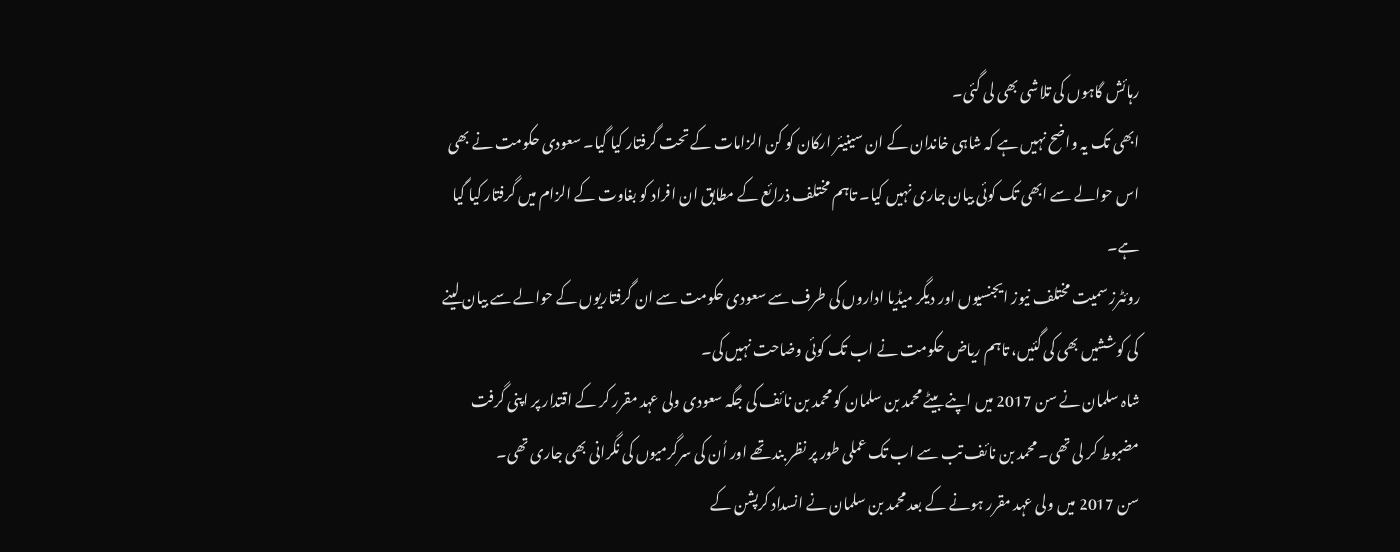رہائش گاہوں کی تلاشی بھی لی گئی۔
ابھی تک یہ واضح نہیں ہے کہ شاہی خاندان کے ان سینیئر ارکان کو کن الزامات کے تحت گرفتار کیا گیا۔ سعودی حکومت نے بھی اس حوالے سے ابھی تک کوئی بیان جاری نہیں کیا۔ تاہم مختلف ذرائع کے مطابق ان افراد کو بغاوت کے الزام میں گرفتار کیا گیا ہے۔
روئٹرز سمیت مختلف نیوز ایجنسیوں اور دیگر میڈیا اداروں کی طرف سے سعودی حکومت سے ان گرفتاریوں کے حوالے سے بیان لینے کی کوششیں بھی کی گئیں، تاہم ریاض حکومت نے اب تک کوئی وضاحت نہیں کی۔
شاہ سلمان نے سن 2017 میں اپنے بیٹے محمد بن سلمان کو محمد بن نائف کی جگہ سعودی ولی عہد مقرر کر کے اقتدار پر اپنی گرفت مضبوط کر لی تھی۔ محمد بن نائف تب سے اب تک عملی طور پر نظر بند تھے اور اُن کی سرگرمیوں کی نگرانی بھی جاری تھی۔
سن 2017 میں ولی عہد مقرر ہونے کے بعد محمد بن سلمان نے انسداد کرپشن کے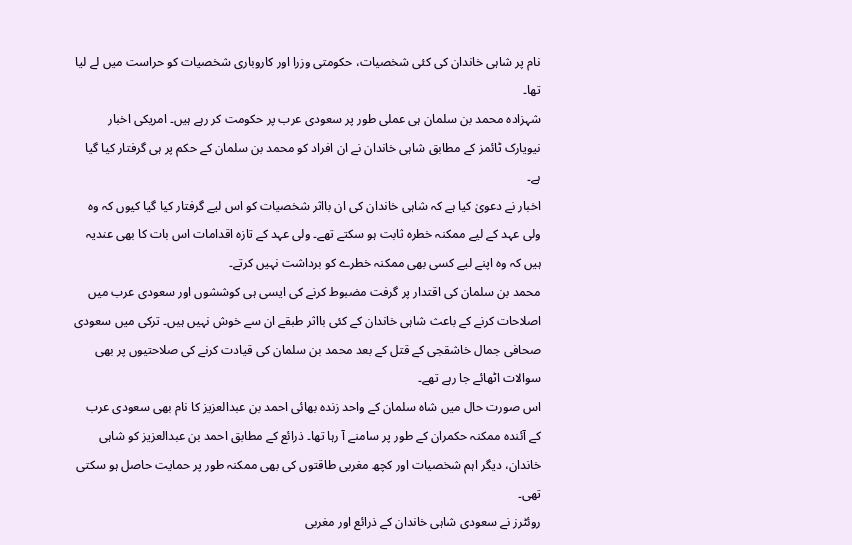نام پر شاہی خاندان کی کئی شخصیات، حکومتی وزرا اور کاروباری شخصیات کو حراست میں لے لیا تھا۔
شہزادہ محمد بن سلمان ہی عملی طور پر سعودی عرب پر حکومت کر رہے ہیں۔ امریکی اخبار نیویارک ٹائمز کے مطابق شاہی خاندان نے ان افراد کو محمد بن سلمان کے حکم پر ہی گرفتار کیا گیا ہے۔
اخبار نے دعویٰ کیا ہے کہ شاہی خاندان کی ان بااثر شخصیات کو اس لیے گرفتار کیا گیا کیوں کہ وہ ولی عہد کے لیے ممکنہ خطرہ ثابت ہو سکتے تھے۔ ولی عہد کے تازہ اقدامات اس بات کا بھی عندیہ ہیں کہ وہ اپنے لیے کسی بھی ممکنہ خطرے کو برداشت نہیں کرتے۔
محمد بن سلمان کی اقتدار پر گرفت مضبوط کرنے کی ایسی ہی کوششوں اور سعودی عرب میں اصلاحات کرنے کے باعث شاہی خاندان کے کئی بااثر طبقے ان سے خوش نہیں ہیں۔ ترکی میں سعودی صحافی جمال خاشقجی کے قتل کے بعد محمد بن سلمان کی قیادت کرنے کی صلاحتیوں پر بھی سوالات اٹھائے جا رہے تھے۔
اس صورت حال میں شاہ سلمان کے واحد زندہ بھائی احمد بن عبدالعزیز کا نام بھی سعودی عرب کے آئندہ ممکنہ حکمران کے طور پر سامنے آ رہا تھا۔ ذرائع کے مطابق احمد بن عبدالعزیز کو شاہی خاندان، دیگر اہم شخصیات اور کچھ مغربی طاقتوں کی بھی ممکنہ طور پر حمایت حاصل ہو سکتی تھی۔
روئٹرز نے سعودی شاہی خاندان کے ذرائع اور مغربی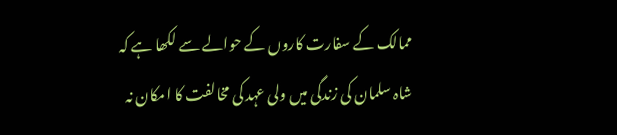ممالک کے سفارت کاروں کے حوالے سے لکھا ہے کہ شاہ سلمان کی زندگی میں ولی عہد کی مخالفت کا امکان نہ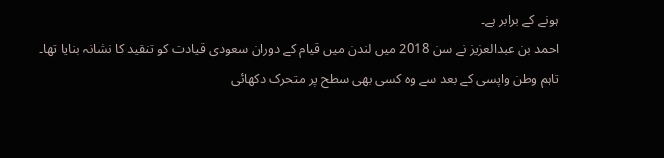ہونے کے برابر ہے۔
احمد بن عبدالعزیز نے سن 2018 میں لندن میں قیام کے دوران سعودی قیادت کو تنقید کا نشانہ بنایا تھا۔ تاہم وطن واپسی کے بعد سے وہ کسی بھی سطح پر متحرک دکھائی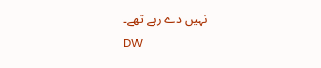نہیں دے رہے تھے۔
DW